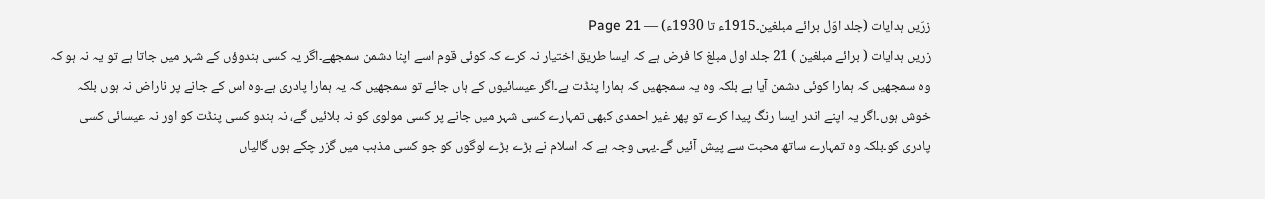زرّیں ہدایات (جلد اوّل برائے مبلغین۔1915ء تا 1930ء) — Page 21
زریں ہدایات ( برائے مبلغین ) 21 جلد اول مبلغ کا فرض ہے کہ ایسا طریق اختیار نہ کرے کہ کوئی قوم اسے اپنا دشمن سمجھے۔اگر یہ کسی ہندوؤں کے شہر میں جاتا ہے تو یہ نہ ہو کہ وہ سمجھیں کہ ہمارا کوئی دشمن آیا ہے بلکہ وہ یہ سمجھیں کہ ہمارا پنڈت ہے۔اگر عیسائیوں کے ہاں جائے تو سمجھیں کہ یہ ہمارا پادری ہے۔وہ اس کے جانے پر ناراض نہ ہوں بلکہ خوش ہوں۔اگر یہ اپنے اندر ایسا رنگ پیدا کرے تو پھر غیر احمدی کبھی تمہارے کسی شہر میں جانے پر کسی مولوی کو نہ بلائیں گے، نہ ہندو کسی پنڈت کو اور نہ عیسائی کسی پادری کو۔بلکہ وہ تمہارے ساتھ محبت سے پیش آئیں گے۔یہی وجہ ہے کہ اسلام نے بڑے بڑے لوگوں کو جو کسی مذہب میں گزر چکے ہوں گالیاں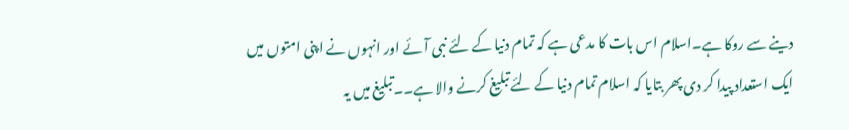دینے سے روکا ہے۔اسلام اس بات کا مدعی ہے کہ تمام دنیا کے لئے نبی آئے اور انہوں نے اپنی امتوں میں ایک استعداد پیدا کر دی پھر بتایا کہ اسلام تمام دنیا کے لئے تبلیغ کرنے والا ہے۔۔تبلیغ میں یہ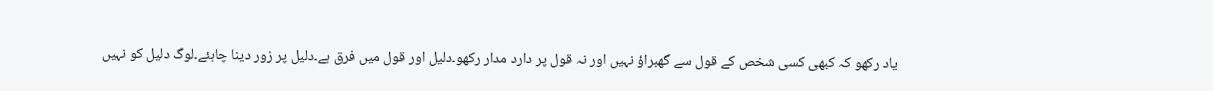یاد رکھو کہ کبھی کسی شخص کے قول سے گھبراؤ نہیں اور نہ قول پر دارد مدار رکھو۔دلیل اور قول میں فرق ہے۔دلیل پر زور دینا چاہئے۔لوگ دلیل کو نہیں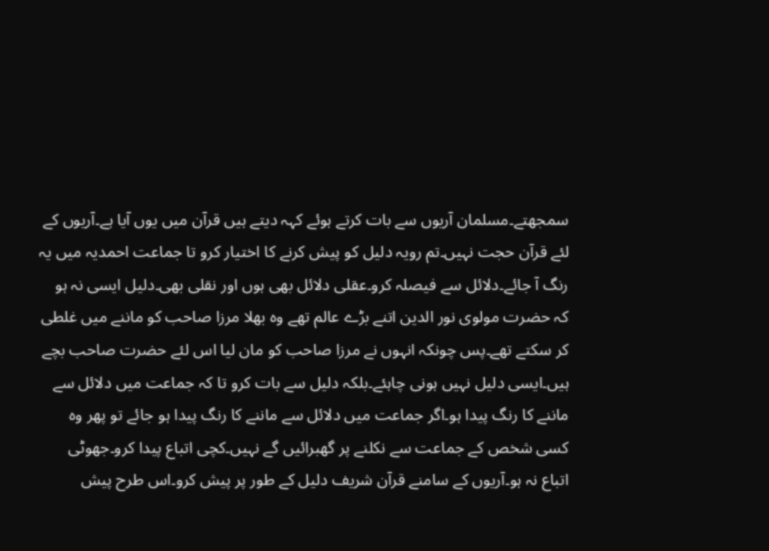سمجھتے۔مسلمان آریوں سے بات کرتے ہوئے کہہ دیتے ہیں قرآن میں یوں آیا ہے۔آریوں کے لئے قرآن حجت نہیں۔تم رویہ دلیل کو پیش کرنے کا اختیار کرو تا جماعت احمدیہ میں یہ رنگ آ جائے۔دلائل سے فیصلہ کرو۔عقلی دلائل بھی ہوں اور نقلی بھی۔دلیل ایسی نہ ہو کہ حضرت مولوی نور الدین اتنے بڑے عالم تھے وہ بھلا مرزا صاحب کو ماننے میں غلطی کر سکتے تھے۔پس چونکہ انہوں نے مرزا صاحب کو مان لیا اس لئے حضرت صاحب بچے ہیں۔ایسی دلیل نہیں ہونی چاہئے۔بلکہ دلیل سے بات کرو تا کہ جماعت میں دلائل سے ماننے کا رنگ پیدا ہو۔اگر جماعت میں دلائل سے ماننے کا رنگ پیدا ہو جائے تو پھر وہ کسی شخص کے جماعت سے نکلنے پر گھبرائیں گے نہیں۔کچی اتباع پیدا کرو۔جھوٹی اتباع نہ ہو۔آریوں کے سامنے قرآن شریف دلیل کے طور پر پیش کرو۔اس طرح پیش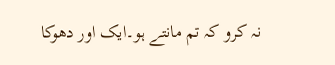نہ کرو کہ تم مانتے ہو۔ایک اور دھوکا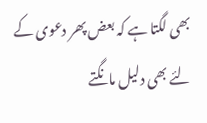بھی لگتا ہے کہ بعض پھر دعوی کے لئے بھی دلیل مانگتے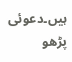ہیں۔دعوئی پڑھو